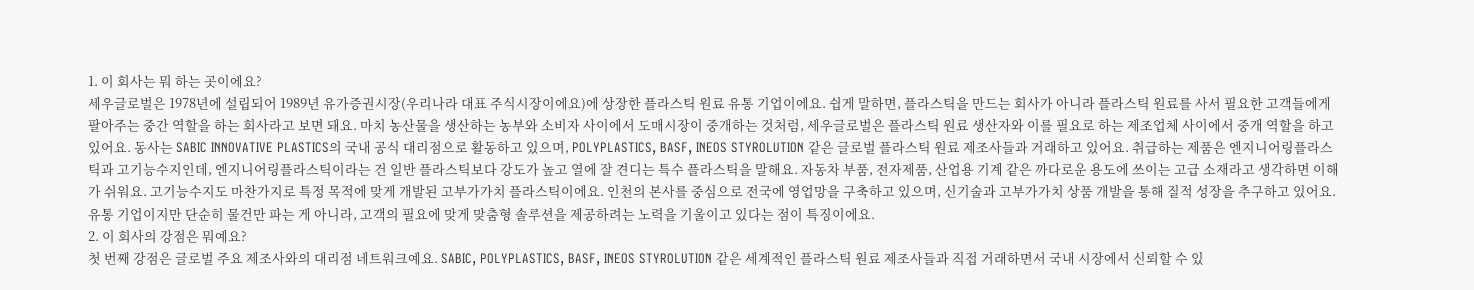1. 이 회사는 뭐 하는 곳이에요?
세우글로벌은 1978년에 설립되어 1989년 유가증권시장(우리나라 대표 주식시장이에요)에 상장한 플라스틱 원료 유통 기업이에요. 쉽게 말하면, 플라스틱을 만드는 회사가 아니라 플라스틱 원료를 사서 필요한 고객들에게 팔아주는 중간 역할을 하는 회사라고 보면 돼요. 마치 농산물을 생산하는 농부와 소비자 사이에서 도매시장이 중개하는 것처럼, 세우글로벌은 플라스틱 원료 생산자와 이를 필요로 하는 제조업체 사이에서 중개 역할을 하고 있어요. 동사는 SABIC INNOVATIVE PLASTICS의 국내 공식 대리점으로 활동하고 있으며, POLYPLASTICS, BASF, INEOS STYROLUTION 같은 글로벌 플라스틱 원료 제조사들과 거래하고 있어요. 취급하는 제품은 엔지니어링플라스틱과 고기능수지인데, 엔지니어링플라스틱이라는 건 일반 플라스틱보다 강도가 높고 열에 잘 견디는 특수 플라스틱을 말해요. 자동차 부품, 전자제품, 산업용 기계 같은 까다로운 용도에 쓰이는 고급 소재라고 생각하면 이해가 쉬워요. 고기능수지도 마찬가지로 특정 목적에 맞게 개발된 고부가가치 플라스틱이에요. 인천의 본사를 중심으로 전국에 영업망을 구축하고 있으며, 신기술과 고부가가치 상품 개발을 통해 질적 성장을 추구하고 있어요. 유통 기업이지만 단순히 물건만 파는 게 아니라, 고객의 필요에 맞게 맞춤형 솔루션을 제공하려는 노력을 기울이고 있다는 점이 특징이에요.
2. 이 회사의 강점은 뭐예요?
첫 번째 강점은 글로벌 주요 제조사와의 대리점 네트워크예요. SABIC, POLYPLASTICS, BASF, INEOS STYROLUTION 같은 세계적인 플라스틱 원료 제조사들과 직접 거래하면서 국내 시장에서 신뢰할 수 있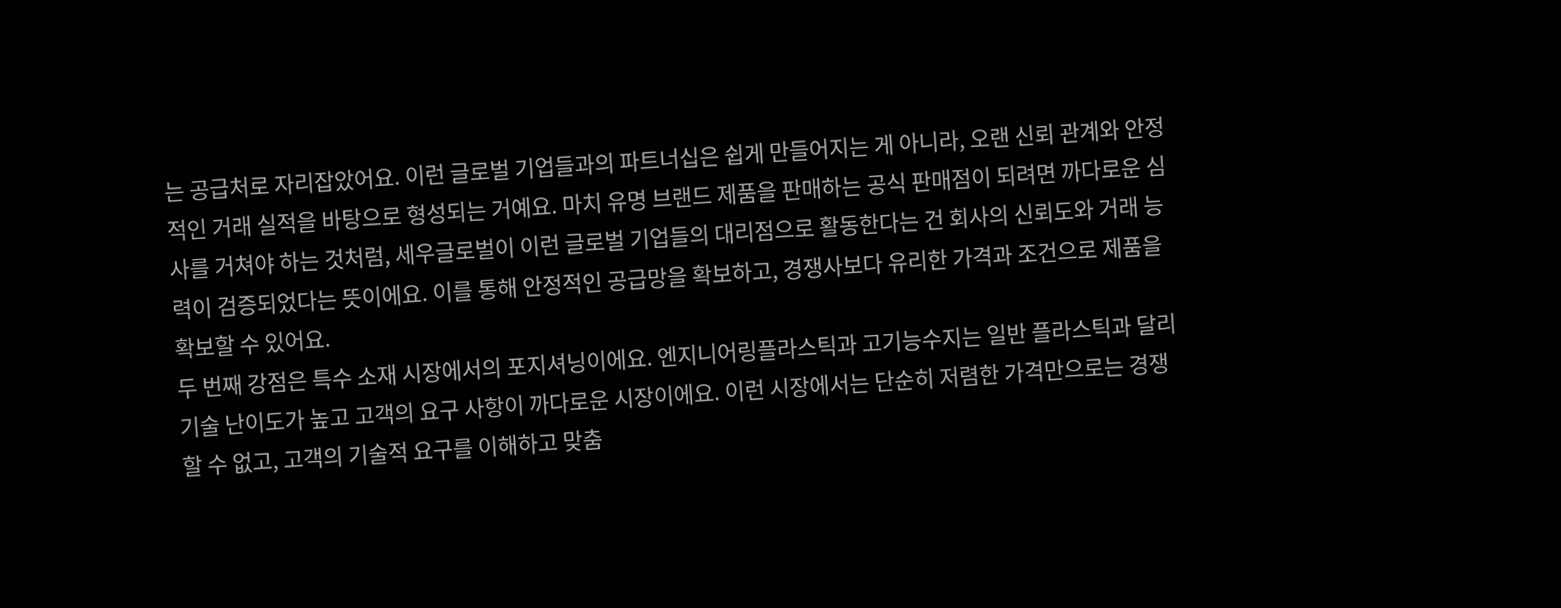는 공급처로 자리잡았어요. 이런 글로벌 기업들과의 파트너십은 쉽게 만들어지는 게 아니라, 오랜 신뢰 관계와 안정적인 거래 실적을 바탕으로 형성되는 거예요. 마치 유명 브랜드 제품을 판매하는 공식 판매점이 되려면 까다로운 심사를 거쳐야 하는 것처럼, 세우글로벌이 이런 글로벌 기업들의 대리점으로 활동한다는 건 회사의 신뢰도와 거래 능력이 검증되었다는 뜻이에요. 이를 통해 안정적인 공급망을 확보하고, 경쟁사보다 유리한 가격과 조건으로 제품을 확보할 수 있어요.
두 번째 강점은 특수 소재 시장에서의 포지셔닝이에요. 엔지니어링플라스틱과 고기능수지는 일반 플라스틱과 달리 기술 난이도가 높고 고객의 요구 사항이 까다로운 시장이에요. 이런 시장에서는 단순히 저렴한 가격만으로는 경쟁할 수 없고, 고객의 기술적 요구를 이해하고 맞춤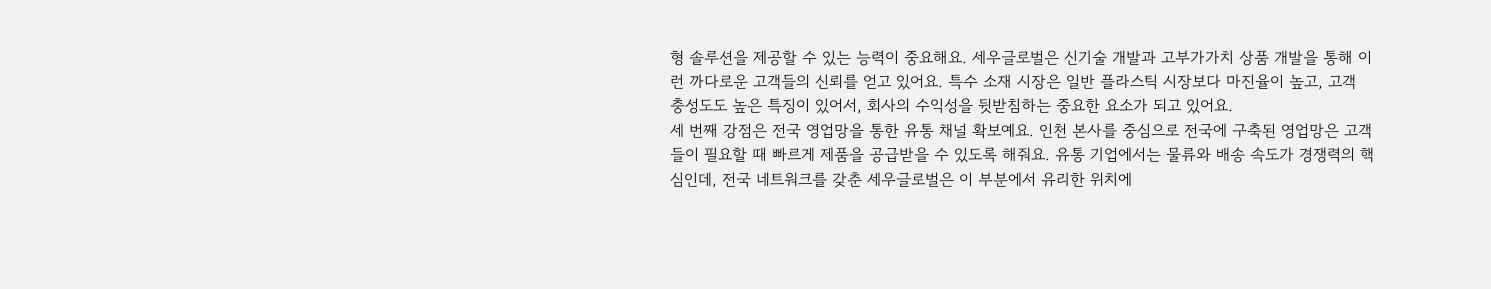형 솔루션을 제공할 수 있는 능력이 중요해요. 세우글로벌은 신기술 개발과 고부가가치 상품 개발을 통해 이런 까다로운 고객들의 신뢰를 얻고 있어요. 특수 소재 시장은 일반 플라스틱 시장보다 마진율이 높고, 고객 충성도도 높은 특징이 있어서, 회사의 수익성을 뒷받침하는 중요한 요소가 되고 있어요.
세 번째 강점은 전국 영업망을 통한 유통 채널 확보예요. 인천 본사를 중심으로 전국에 구축된 영업망은 고객들이 필요할 때 빠르게 제품을 공급받을 수 있도록 해줘요. 유통 기업에서는 물류와 배송 속도가 경쟁력의 핵심인데, 전국 네트워크를 갖춘 세우글로벌은 이 부분에서 유리한 위치에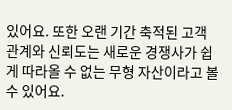있어요. 또한 오랜 기간 축적된 고객 관계와 신뢰도는 새로운 경쟁사가 쉽게 따라올 수 없는 무형 자산이라고 볼 수 있어요.